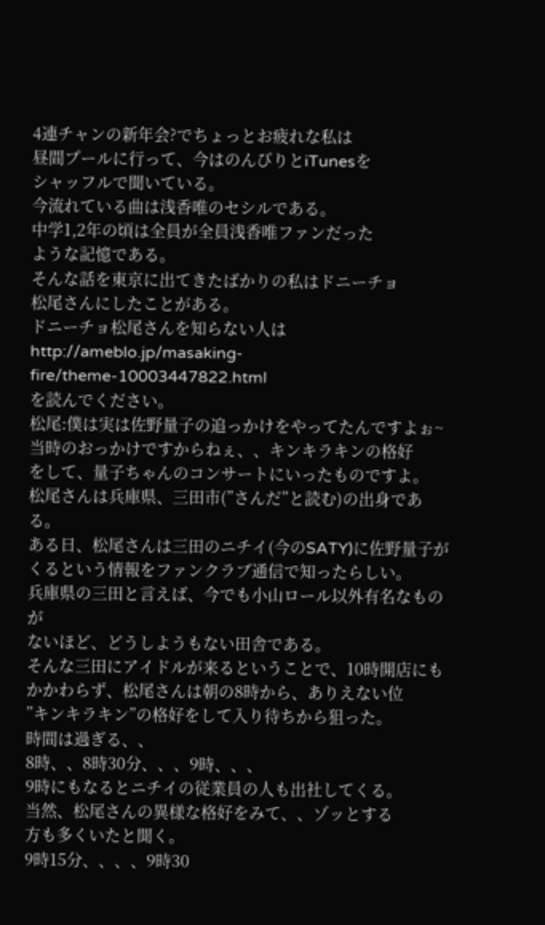4連チャンの新年会?でちょっとお疲れな私は
昼間プールに行って、今はのんびりとiTunesを
シャッフルで聞いている。
今流れている曲は浅香唯のセシルである。
中学1,2年の頃は全員が全員浅香唯ファンだった
ような記憶である。
そんな話を東京に出てきたばかりの私はドニーチョ
松尾さんにしたことがある。
ドニーチョ松尾さんを知らない人は
http://ameblo.jp/masaking-fire/theme-10003447822.html
を読んでください。
松尾:僕は実は佐野量子の追っかけをやってたんですよぉ~
当時のおっかけですからねぇ、、キンキラキンの格好
をして、量子ちゃんのコンサートにいったものですよ。
松尾さんは兵庫県、三田市(”さんだ”と読む)の出身である。
ある日、松尾さんは三田のニチイ(今のSATY)に佐野量子が
くるという情報をファンクラブ通信で知ったらしい。
兵庫県の三田と言えば、今でも小山ロール以外有名なものが
ないほど、どうしようもない田舎である。
そんな三田にアイドルが来るということで、10時開店にも
かかわらず、松尾さんは朝の8時から、ありえない位
”キンキラキン”の格好をして入り待ちから狙った。
時間は過ぎる、、
8時、、8時30分、、、9時、、、
9時にもなるとニチイの従業員の人も出社してくる。
当然、松尾さんの異様な格好をみて、、ゾッとする
方も多くいたと聞く。
9時15分、、、、9時30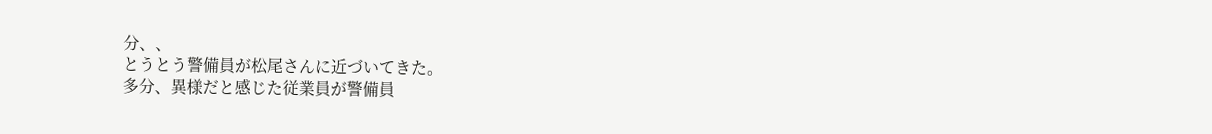分、、
とうとう警備員が松尾さんに近づいてきた。
多分、異様だと感じた従業員が警備員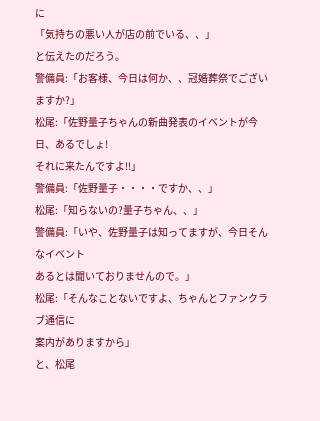に
「気持ちの悪い人が店の前でいる、、」
と伝えたのだろう。
警備員:「お客様、今日は何か、、冠婚葬祭でございますか?」
松尾:「佐野量子ちゃんの新曲発表のイベントが今日、あるでしょ!
それに来たんですよ!!」
警備員:「佐野量子・・・・ですか、、」
松尾:「知らないの?量子ちゃん、、」
警備員:「いや、佐野量子は知ってますが、今日そんなイベント
あるとは聞いておりませんので。」
松尾:「そんなことないですよ、ちゃんとファンクラブ通信に
案内がありますから」
と、松尾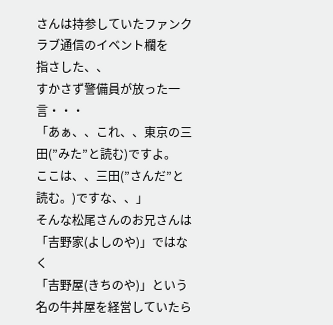さんは持参していたファンクラブ通信のイベント欄を
指さした、、
すかさず警備員が放った一言・・・
「あぁ、、これ、、東京の三田(”みた”と読む)ですよ。
ここは、、三田(”さんだ”と読む。)ですな、、」
そんな松尾さんのお兄さんは「吉野家(よしのや)」ではなく
「吉野屋(きちのや)」という名の牛丼屋を経営していたら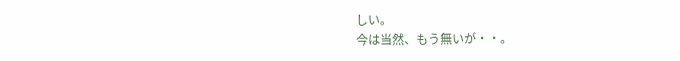しい。
今は当然、もう無いが・・。